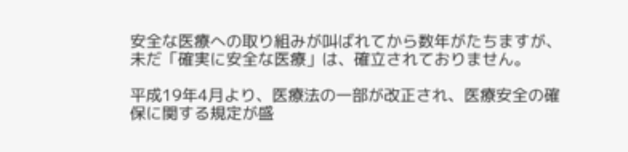安全な医療への取り組みが叫ばれてから数年がたちますが、未だ「確実に安全な医療」は、確立されておりません。

平成19年4月より、医療法の一部が改正され、医療安全の確保に関する規定が盛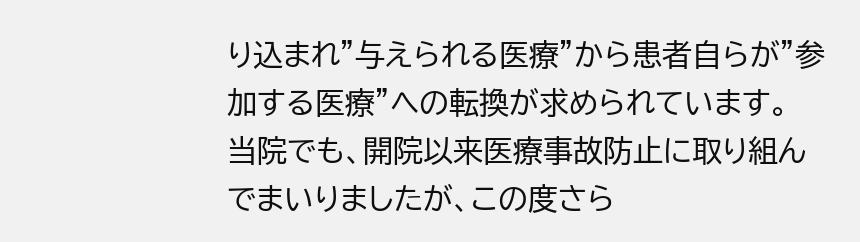り込まれ”与えられる医療”から患者自らが”参加する医療”への転換が求められています。
当院でも、開院以来医療事故防止に取り組んでまいりましたが、この度さら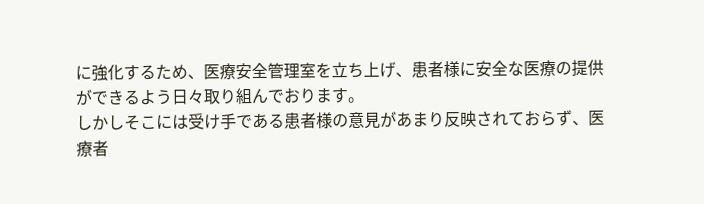に強化するため、医療安全管理室を立ち上げ、患者様に安全な医療の提供ができるよう日々取り組んでおります。
しかしそこには受け手である患者様の意見があまり反映されておらず、医療者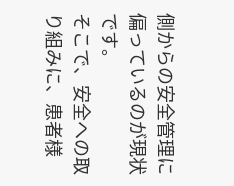側からの安全管理に偏っているのが現状です。
そこで、安全への取り組みに、患者様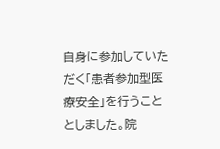自身に参加していただく「患者参加型医療安全」を行うこととしました。院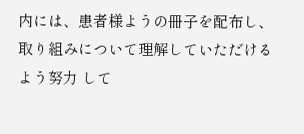内には、患者様ようの冊子を配布し、取り組みについて理解していただけるよう努力 して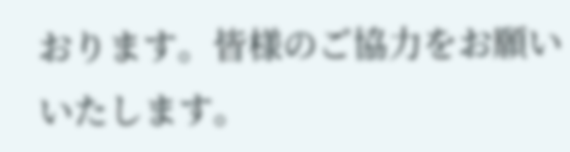おります。皆様のご協力をお願いいたします。